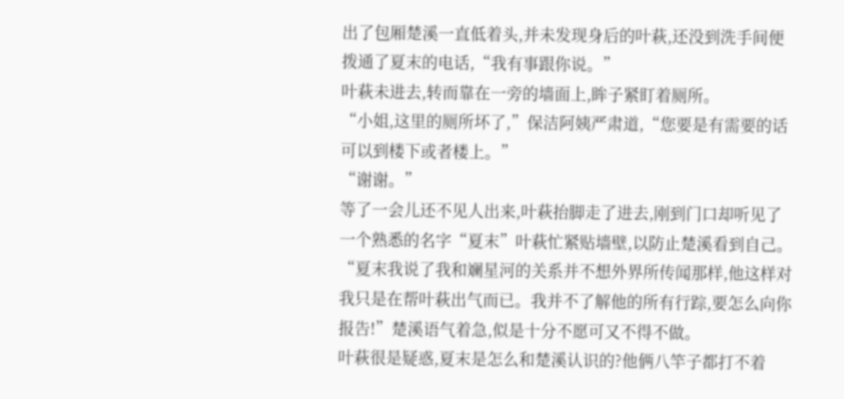出了包厢楚溪一直低着头,并未发现身后的叶萩,还没到洗手间便拨通了夏末的电话,“我有事跟你说。”
叶萩未进去,转而靠在一旁的墙面上,眸子紧盯着厕所。
“小姐,这里的厕所坏了,”保洁阿姨严肃道,“您要是有需要的话可以到楼下或者楼上。”
“谢谢。”
等了一会儿还不见人出来,叶萩抬脚走了进去,刚到门口却听见了一个熟悉的名字“夏末”叶萩忙紧贴墙壁,以防止楚溪看到自己。
“夏末我说了我和斓星河的关系并不想外界所传闻那样,他这样对我只是在帮叶萩出气而已。我并不了解他的所有行踪,要怎么向你报告!”楚溪语气着急,似是十分不愿可又不得不做。
叶萩很是疑惑,夏末是怎么和楚溪认识的?他俩八竿子都打不着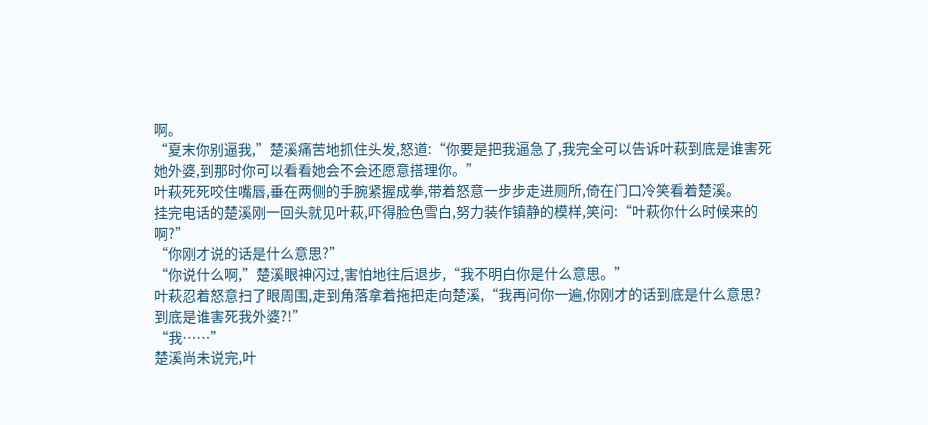啊。
“夏末你别逼我,”楚溪痛苦地抓住头发,怒道:“你要是把我逼急了,我完全可以告诉叶萩到底是谁害死她外婆,到那时你可以看看她会不会还愿意搭理你。”
叶萩死死咬住嘴唇,垂在两侧的手腕紧握成拳,带着怒意一步步走进厕所,倚在门口冷笑看着楚溪。
挂完电话的楚溪刚一回头就见叶萩,吓得脸色雪白,努力装作镇静的模样,笑问:“叶萩你什么时候来的啊?”
“你刚才说的话是什么意思?”
“你说什么啊,”楚溪眼神闪过,害怕地往后退步,“我不明白你是什么意思。”
叶萩忍着怒意扫了眼周围,走到角落拿着拖把走向楚溪,“我再问你一遍,你刚才的话到底是什么意思?到底是谁害死我外婆?!”
“我……”
楚溪尚未说完,叶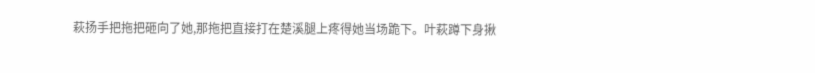萩扬手把拖把砸向了她,那拖把直接打在楚溪腿上疼得她当场跪下。叶萩蹲下身揪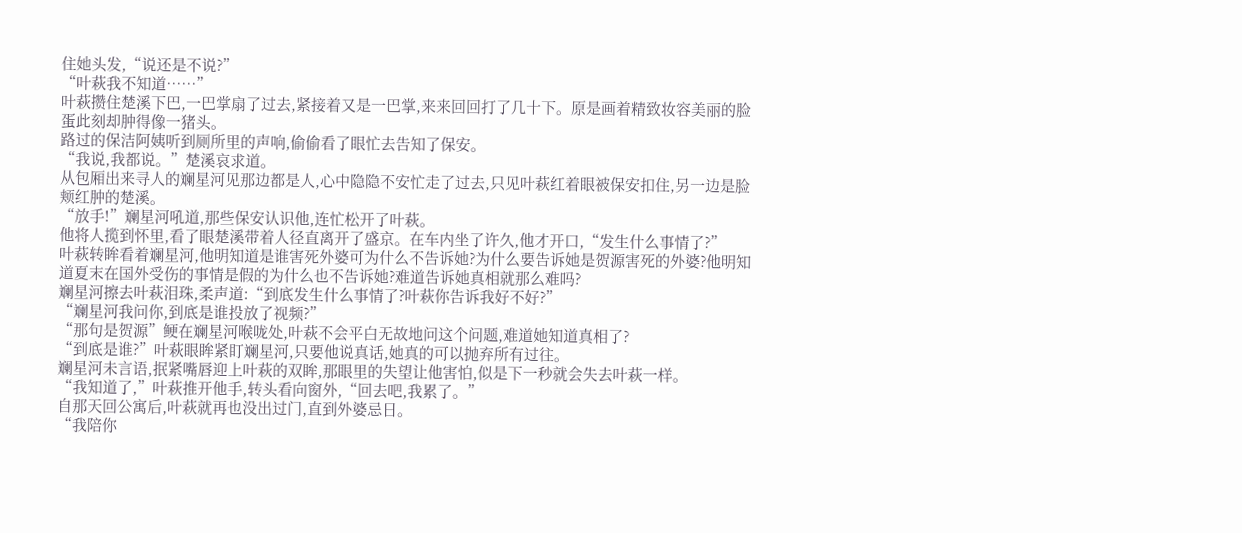住她头发,“说还是不说?”
“叶萩我不知道……”
叶萩攒住楚溪下巴,一巴掌扇了过去,紧接着又是一巴掌,来来回回打了几十下。原是画着精致妆容美丽的脸蛋此刻却肿得像一猪头。
路过的保洁阿姨听到厕所里的声响,偷偷看了眼忙去告知了保安。
“我说,我都说。”楚溪哀求道。
从包厢出来寻人的斓星河见那边都是人,心中隐隐不安忙走了过去,只见叶萩红着眼被保安扣住,另一边是脸颊红肿的楚溪。
“放手!”斓星河吼道,那些保安认识他,连忙松开了叶萩。
他将人揽到怀里,看了眼楚溪带着人径直离开了盛京。在车内坐了许久,他才开口,“发生什么事情了?”
叶萩转眸看着斓星河,他明知道是谁害死外婆可为什么不告诉她?为什么要告诉她是贺源害死的外婆?他明知道夏末在国外受伤的事情是假的为什么也不告诉她?难道告诉她真相就那么难吗?
斓星河擦去叶萩泪珠,柔声道:“到底发生什么事情了?叶萩你告诉我好不好?”
“斓星河我问你,到底是谁投放了视频?”
“那句是贺源”鲠在斓星河喉咙处,叶萩不会平白无故地问这个问题,难道她知道真相了?
“到底是谁?”叶萩眼眸紧盯斓星河,只要他说真话,她真的可以抛弃所有过往。
斓星河未言语,抿紧嘴唇迎上叶萩的双眸,那眼里的失望让他害怕,似是下一秒就会失去叶萩一样。
“我知道了,”叶萩推开他手,转头看向窗外,“回去吧,我累了。”
自那天回公寓后,叶萩就再也没出过门,直到外婆忌日。
“我陪你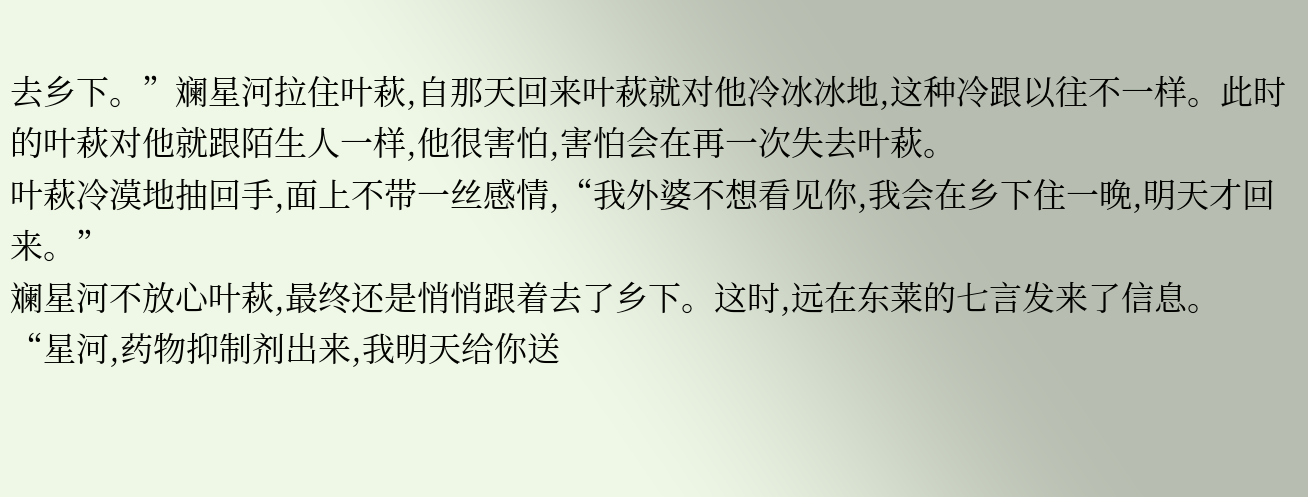去乡下。”斓星河拉住叶萩,自那天回来叶萩就对他冷冰冰地,这种冷跟以往不一样。此时的叶萩对他就跟陌生人一样,他很害怕,害怕会在再一次失去叶萩。
叶萩冷漠地抽回手,面上不带一丝感情,“我外婆不想看见你,我会在乡下住一晚,明天才回来。”
斓星河不放心叶萩,最终还是悄悄跟着去了乡下。这时,远在东莱的七言发来了信息。
“星河,药物抑制剂出来,我明天给你送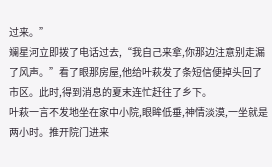过来。”
斓星河立即拨了电话过去,“我自己来拿,你那边注意别走漏了风声。”看了眼那房屋,他给叶萩发了条短信便掉头回了市区。此时,得到消息的夏末连忙赶往了乡下。
叶萩一言不发地坐在家中小院,眼眸低垂,神情淡漠,一坐就是两小时。推开院门进来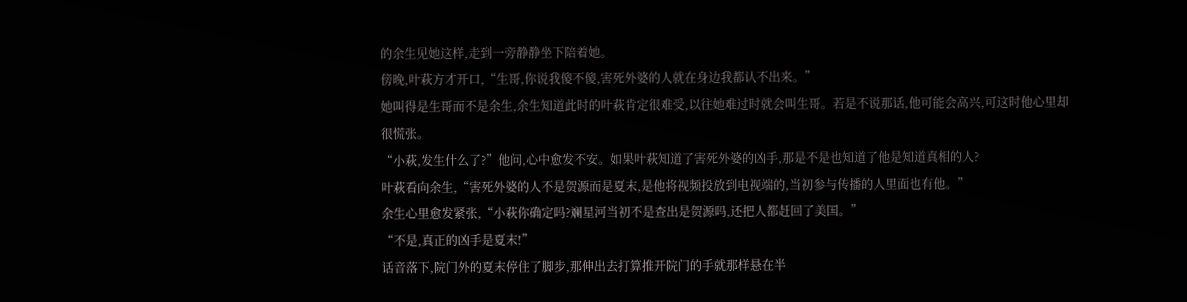的余生见她这样,走到一旁静静坐下陪着她。
傍晚,叶萩方才开口,“生哥,你说我傻不傻,害死外婆的人就在身边我都认不出来。”
她叫得是生哥而不是余生,余生知道此时的叶萩肯定很难受,以往她难过时就会叫生哥。若是不说那话,他可能会高兴,可这时他心里却很慌张。
“小萩,发生什么了?”他问,心中愈发不安。如果叶萩知道了害死外婆的凶手,那是不是也知道了他是知道真相的人?
叶萩看向余生,“害死外婆的人不是贺源而是夏末,是他将视频投放到电视端的,当初参与传播的人里面也有他。”
余生心里愈发紧张,“小萩你确定吗?斓星河当初不是查出是贺源吗,还把人都赶回了美国。”
“不是,真正的凶手是夏末!”
话音落下,院门外的夏末停住了脚步,那伸出去打算推开院门的手就那样悬在半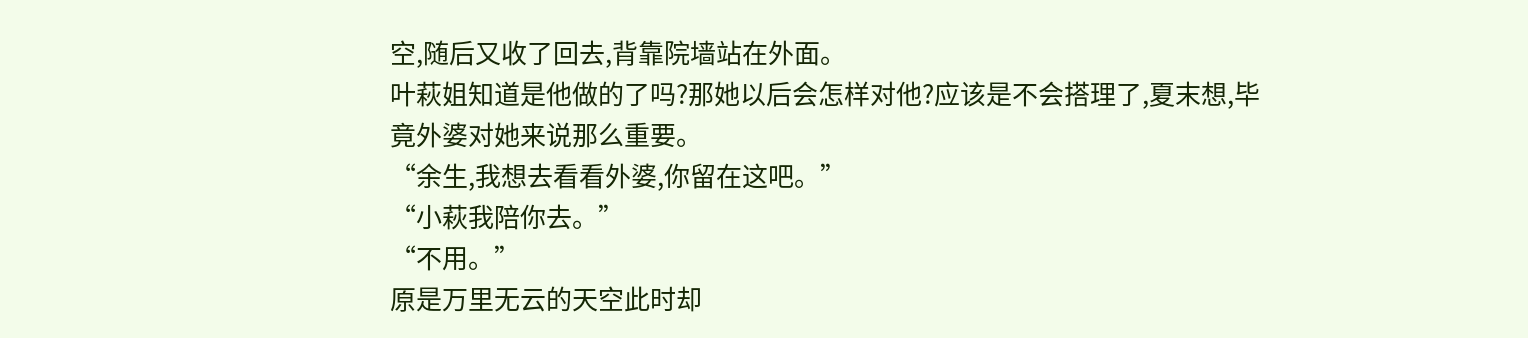空,随后又收了回去,背靠院墙站在外面。
叶萩姐知道是他做的了吗?那她以后会怎样对他?应该是不会搭理了,夏末想,毕竟外婆对她来说那么重要。
“余生,我想去看看外婆,你留在这吧。”
“小萩我陪你去。”
“不用。”
原是万里无云的天空此时却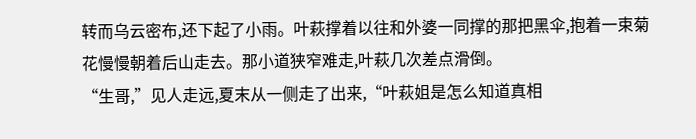转而乌云密布,还下起了小雨。叶萩撑着以往和外婆一同撑的那把黑伞,抱着一束菊花慢慢朝着后山走去。那小道狭窄难走,叶萩几次差点滑倒。
“生哥,”见人走远,夏末从一侧走了出来,“叶萩姐是怎么知道真相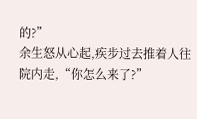的?”
余生怒从心起,疾步过去推着人往院内走,“你怎么来了?”